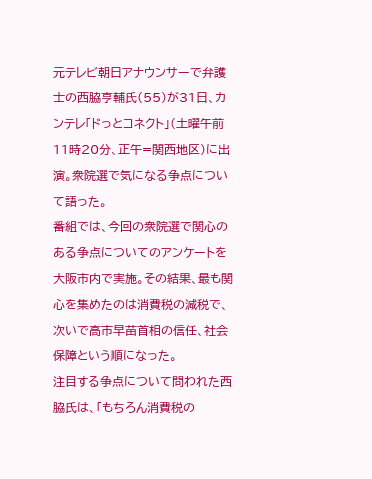元テレビ朝日アナウンサーで弁護士の西脇亨輔氏(55)が31日、カンテレ「ドっとコネクト」(土曜午前11時20分、正午=関西地区)に出演。衆院選で気になる争点について語った。
番組では、今回の衆院選で関心のある争点についてのアンケートを大阪市内で実施。その結果、最も関心を集めたのは消費税の減税で、次いで高市早苗首相の信任、社会保障という順になった。
注目する争点について問われた西脇氏は、「もちろん消費税の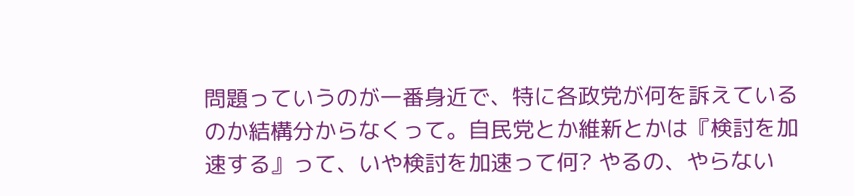問題っていうのが一番身近で、特に各政党が何を訴えているのか結構分からなくって。自民党とか維新とかは『検討を加速する』って、いや検討を加速って何? やるの、やらない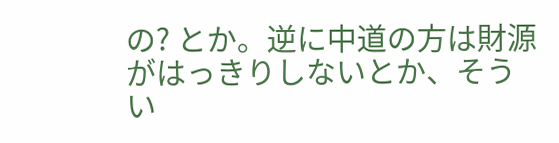の? とか。逆に中道の方は財源がはっきりしないとか、そうい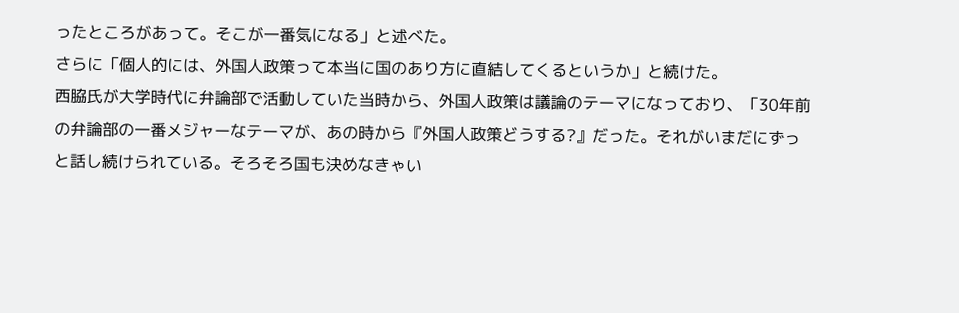ったところがあって。そこが一番気になる」と述べた。
さらに「個人的には、外国人政策って本当に国のあり方に直結してくるというか」と続けた。
西脇氏が大学時代に弁論部で活動していた当時から、外国人政策は議論のテーマになっており、「30年前の弁論部の一番メジャーなテーマが、あの時から『外国人政策どうする?』だった。それがいまだにずっと話し続けられている。そろそろ国も決めなきゃい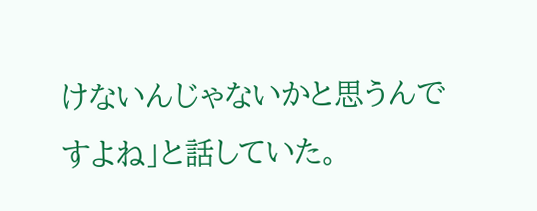けないんじゃないかと思うんですよね」と話していた。